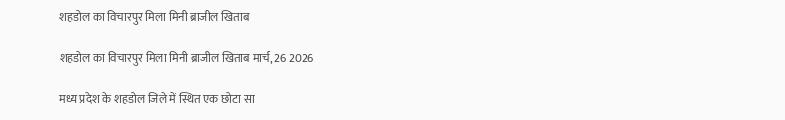शहडोल का विचारपुर मिला मिनी ब्राजील खिताब

शहडोल का विचारपुर मिला मिनी ब्राजील खिताब मार्च, 26 2026

मध्य प्रदेश के शहडोल जिले में स्थित एक छोटा सा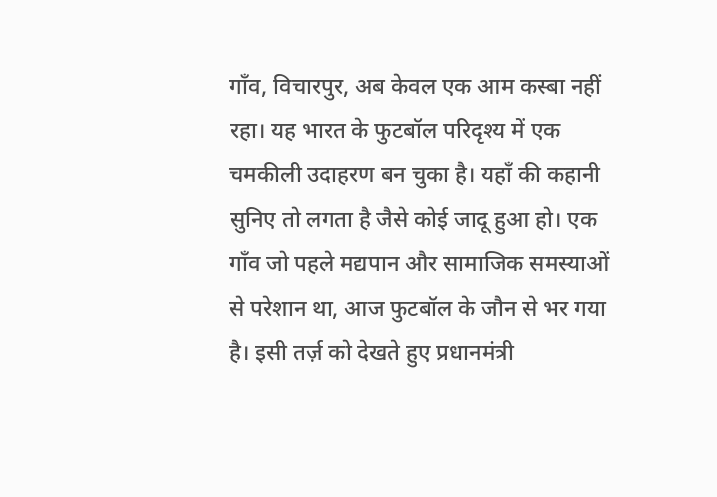गाँव, विचारपुर, अब केवल एक आम कस्बा नहीं रहा। यह भारत के फुटबॉल परिदृश्य में एक चमकीली उदाहरण बन चुका है। यहाँ की कहानी सुनिए तो लगता है जैसे कोई जादू हुआ हो। एक गाँव जो पहले मद्यपान और सामाजिक समस्याओं से परेशान था, आज फुटबॉल के जौन से भर गया है। इसी तर्ज़ को देखते हुए प्रधानमंत्री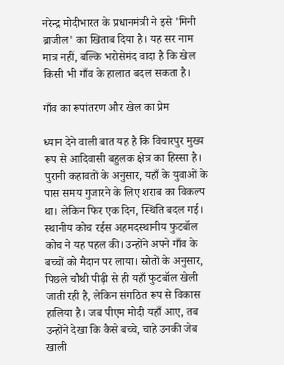नरेन्द्र मोदीभारत के प्रधानमंत्री ने इसे 'मिनी ब्राजील' का खिताब दिया है। यह सर नाम मात्र नहीं, बल्कि भरोसेमंद वादा है कि खेल किसी भी गाँव के हालात बदल सकता है।

गाँव का रूपांतरण और खेल का प्रेम

ध्यान देने वाली बात यह है कि विचारपुर मुख्य रूप से आदिवासी बहुलक क्षेत्र का हिस्सा है। पुरानी कहावतों के अनुसार, यहाँ के युवाओं के पास समय गुजारने के लिए शराब का विकल्प था। लेकिन फिर एक दिन, स्थिति बदल गई। स्थानीय कोच रईस अहमदस्थानीय फुटबॉल कोच ने यह पहल की। उन्होंने अपने गाँव के बच्चों को मैदान पर लाया। स्रोतों के अनुसार, पिछले चौथी पीढ़ी से ही यहाँ फुटबॉल खेली जाती रही है, लेकिन संगठित रूप से विकास हालिया है। जब पीएम मोदी यहाँ आए, तब उन्होंने देखा कि कैसे बच्चे, चाहे उनकी जेब खाली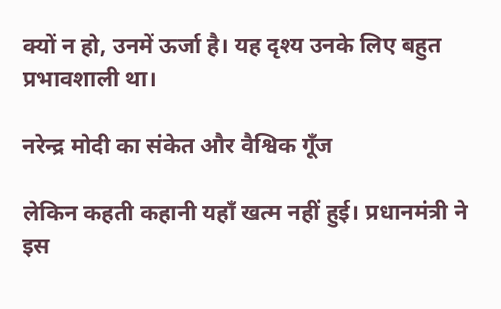क्यों न हो, उनमें ऊर्जा है। यह दृश्य उनके लिए बहुत प्रभावशाली था।

नरेन्द्र मोदी का संकेत और वैश्विक गूँज

लेकिन कहती कहानी यहाँ खत्म नहीं हुई। प्रधानमंत्री ने इस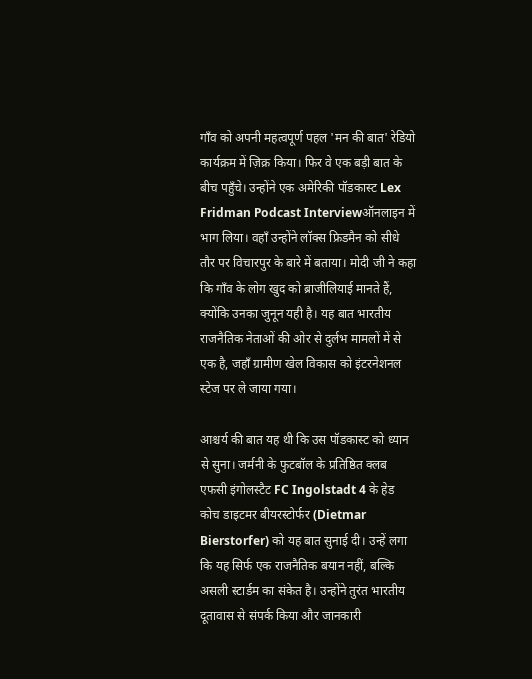गाँव को अपनी महत्वपूर्ण पहल 'मन की बात' रेडियो कार्यक्रम में ज़िक्र किया। फिर वे एक बड़ी बात के बीच पहुँचे। उन्होंने एक अमेरिकी पॉडकास्ट Lex Fridman Podcast Interviewऑनलाइन में भाग लिया। वहाँ उन्होंने लॉक्स फ्रिडमैन को सीधे तौर पर विचारपुर के बारे में बताया। मोदी जी ने कहा कि गाँव के लोग खुद को ब्राजीलियाई मानते हैं, क्योंकि उनका जुनून यही है। यह बात भारतीय राजनैतिक नेताओं की ओर से दुर्लभ मामलों में से एक है, जहाँ ग्रामीण खेल विकास को इंटरनेशनल स्टेज पर ले जाया गया।

आश्चर्य की बात यह थी कि उस पॉडकास्ट को ध्यान से सुना। जर्मनी के फुटबॉल के प्रतिष्ठित क्लब एफसी इंगोलस्टैट FC Ingolstadt 4 के हेड कोच डाइटमर बीयरस्टोर्फर (Dietmar Bierstorfer) को यह बात सुनाई दी। उन्हें लगा कि यह सिर्फ एक राजनैतिक बयान नहीं, बल्कि असली स्टार्डम का संकेत है। उन्होंने तुरंत भारतीय दूतावास से संपर्क किया और जानकारी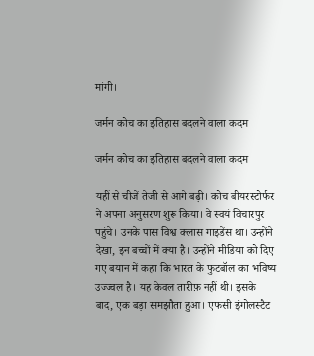मांगी।

जर्मन कोच का इतिहास बदलने वाला कदम

जर्मन कोच का इतिहास बदलने वाला कदम

यहीं से चीजें तेजी से आगे बढ़ी। कोच बीयरस्टोर्फर ने अपना अनुसरण शुरू किया। वे स्वयं विचारपुर पहुंचे। उनके पास विश्व क्लास गाइडेंस था। उन्होंने देखा, इन बच्चों में क्या है। उन्होंने मीडिया को दिए गए बयान में कहा कि भारत के फुटबॉल का भविष्य उज्ज्वल है। यह केवल तारीफ़ नहीं थी। इसके बाद, एक बड़ा समझौता हुआ। एफसी इंगोलस्टैट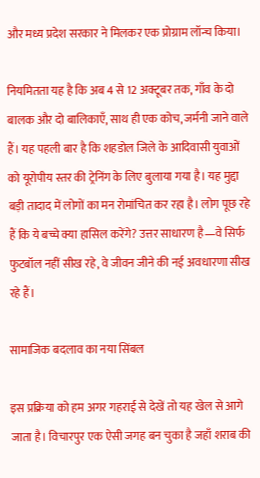और मध्य प्रदेश सरकार ने मिलकर एक प्रोग्राम लॉन्च किया।

नियमितता यह है कि अब 4 से 12 अक्टूबर तक, गाँव के दो बालक और दो बालिकाएँ, साथ ही एक कोच, जर्मनी जाने वाले हैं। यह पहली बार है कि शहडोल जिले के आदिवासी युवाओं को यूरोपीय स्तर की ट्रेनिंग के लिए बुलाया गया है। यह मुद्दा बड़ी तादाद में लोगों का मन रोमांचित कर रहा है। लोग पूछ रहे हैं कि ये बच्चे क्या हासिल करेंगे? उत्तर साधारण है—वे सिर्फ फुटबॉल नहीं सीख रहे, वे जीवन जीने की नई अवधारणा सीख रहे हैं।

सामाजिक बदलाव का नया सिंबल

इस प्रक्रिया को हम अगर गहराई से देखें तो यह खेल से आगे जाता है। विचारपुर एक ऐसी जगह बन चुका है जहाँ शराब की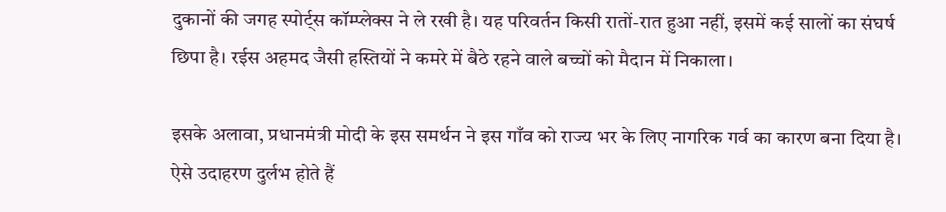दुकानों की जगह स्पोर्ट्स कॉम्प्लेक्स ने ले रखी है। यह परिवर्तन किसी रातों-रात हुआ नहीं, इसमें कई सालों का संघर्ष छिपा है। रईस अहमद जैसी हस्तियों ने कमरे में बैठे रहने वाले बच्चों को मैदान में निकाला।

इसके अलावा, प्रधानमंत्री मोदी के इस समर्थन ने इस गाँव को राज्य भर के लिए नागरिक गर्व का कारण बना दिया है। ऐसे उदाहरण दुर्लभ होते हैं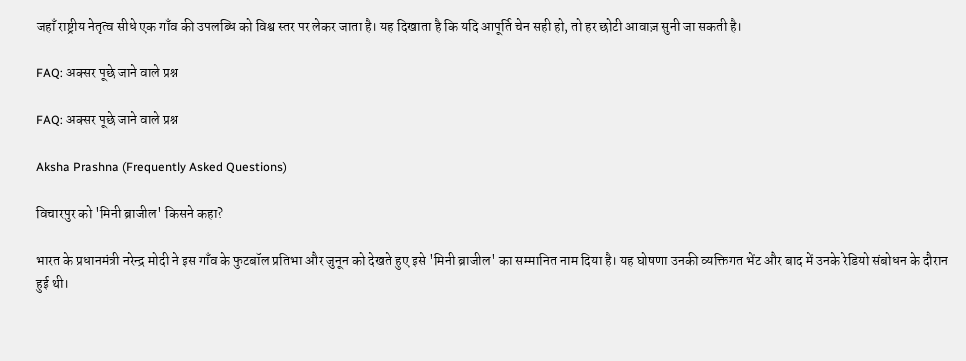जहाँ राष्ट्रीय नेतृत्व सीधे एक गाँव की उपलब्धि को विश्व स्तर पर लेकर जाता है। यह दिखाता है कि यदि आपूर्ति चेन सही हो, तो हर छोटी आवाज़ सुनी जा सकती है।

FAQ: अक्सर पूछे जाने वाले प्रश्न

FAQ: अक्सर पूछे जाने वाले प्रश्न

Aksha Prashna (Frequently Asked Questions)

विचारपुर को 'मिनी ब्राजील' किसने कहा?

भारत के प्रधानमंत्री नरेन्द्र मोदी ने इस गाँव के फुटबॉल प्रतिभा और जुनून को देखते हुए इसे 'मिनी ब्राजील' का सम्मानित नाम दिया है। यह घोषणा उनकी व्यक्तिगत भेंट और बाद में उनके रेडियो संबोधन के दौरान हुई थी।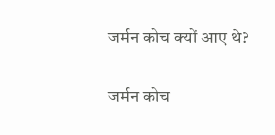जर्मन कोच क्यों आए थे?

जर्मन कोच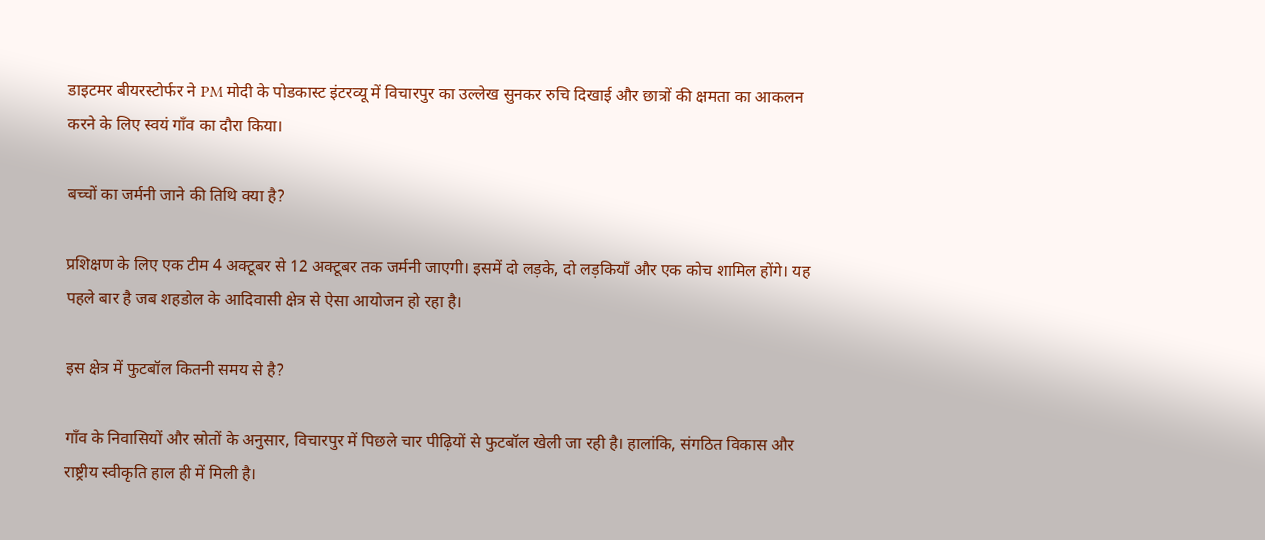डाइटमर बीयरस्टोर्फर ने PM मोदी के पोडकास्ट इंटरव्यू में विचारपुर का उल्लेख सुनकर रुचि दिखाई और छात्रों की क्षमता का आकलन करने के लिए स्वयं गाँव का दौरा किया।

बच्चों का जर्मनी जाने की तिथि क्या है?

प्रशिक्षण के लिए एक टीम 4 अक्टूबर से 12 अक्टूबर तक जर्मनी जाएगी। इसमें दो लड़के, दो लड़कियाँ और एक कोच शामिल होंगे। यह पहले बार है जब शहडोल के आदिवासी क्षेत्र से ऐसा आयोजन हो रहा है।

इस क्षेत्र में फुटबॉल कितनी समय से है?

गाँव के निवासियों और स्रोतों के अनुसार, विचारपुर में पिछले चार पीढ़ियों से फुटबॉल खेली जा रही है। हालांकि, संगठित विकास और राष्ट्रीय स्वीकृति हाल ही में मिली है।